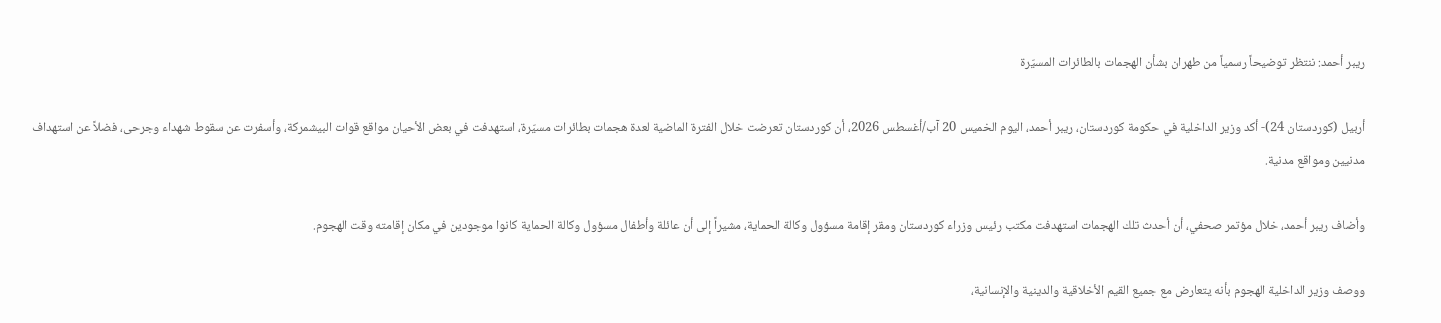ريبر أحمد: ننتظر توضيحاً رسمياً من طهران بشأن الهجمات بالطائرات المسيّرة

أربيل (كوردستان 24)- أكد وزير الداخلية في حكومة كوردستان، ريبر أحمد، اليوم الخميس 20 آب/أغسطس 2026، أن كوردستان تعرضت خلال الفترة الماضية لعدة هجمات بطائرات مسيّرة، استهدفت في بعض الأحيان مواقع قوات البيشمركة، وأسفرت عن سقوط شهداء وجرحى، فضلاً عن استهداف مدنيين ومواقع مدنية.

وأضاف ريبر أحمد، خلال مؤتمر صحفي، أن أحدث تلك الهجمات استهدفت مكتب رئيس وزراء كوردستان ومقر إقامة مسؤول وكالة الحماية، مشيراً إلى أن عائلة وأطفال مسؤول وكالة الحماية كانوا موجودين في مكان إقامته وقت الهجوم.

ووصف وزير الداخلية الهجوم بأنه يتعارض مع جميع القيم الأخلاقية والدينية والإنسانية،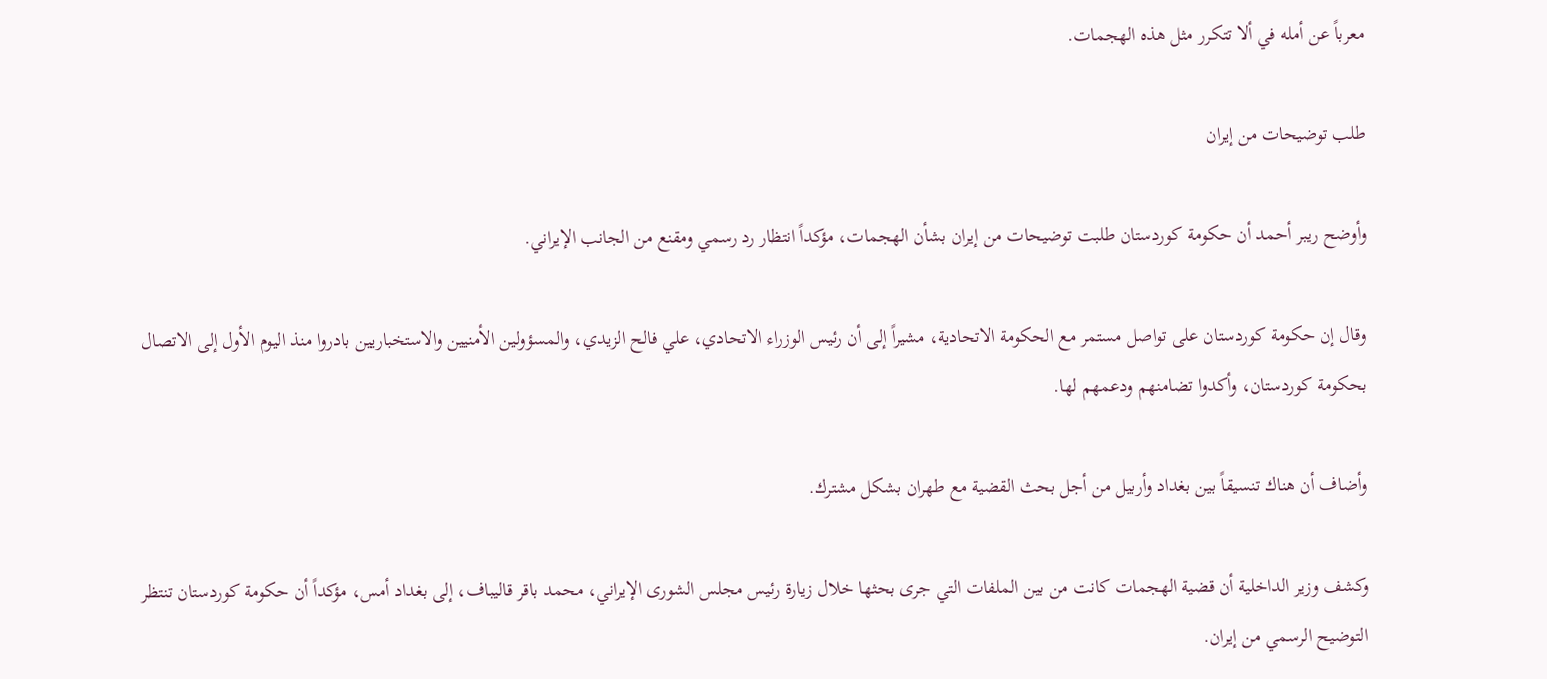معرباً عن أمله في ألا تتكرر مثل هذه الهجمات.

طلب توضيحات من إيران

وأوضح ريبر أحمد أن حكومة كوردستان طلبت توضيحات من إيران بشأن الهجمات، مؤكداً انتظار رد رسمي ومقنع من الجانب الإيراني.

وقال إن حكومة كوردستان على تواصل مستمر مع الحكومة الاتحادية، مشيراً إلى أن رئيس الوزراء الاتحادي، علي فالح الزيدي، والمسؤولين الأمنيين والاستخباريين بادروا منذ اليوم الأول إلى الاتصال بحكومة كوردستان، وأكدوا تضامنهم ودعمهم لها.

وأضاف أن هناك تنسيقاً بين بغداد وأربيل من أجل بحث القضية مع طهران بشكل مشترك.

وكشف وزير الداخلية أن قضية الهجمات كانت من بين الملفات التي جرى بحثها خلال زيارة رئيس مجلس الشورى الإيراني، محمد باقر قاليباف، إلى بغداد أمس، مؤكداً أن حكومة كوردستان تنتظر التوضيح الرسمي من إيران.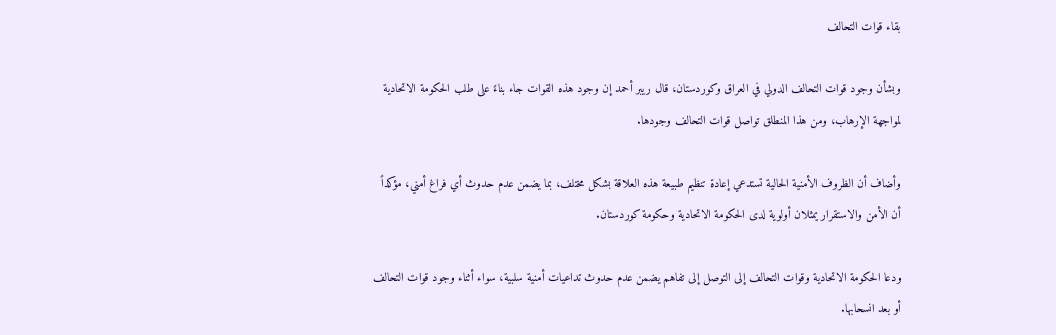بقاء قوات التحالف

وبشأن وجود قوات التحالف الدولي في العراق وكوردستان، قال ريبر أحمد إن وجود هذه القوات جاء بناءً على طلب الحكومة الاتحادية لمواجهة الإرهاب، ومن هذا المنطلق تواصل قوات التحالف وجودها.

وأضاف أن الظروف الأمنية الحالية تستدعي إعادة تنظيم طبيعة هذه العلاقة بشكل مختلف، بما يضمن عدم حدوث أي فراغ أمني، مؤكداً أن الأمن والاستقرار يمثلان أولوية لدى الحكومة الاتحادية وحكومة كوردستان.

ودعا الحكومة الاتحادية وقوات التحالف إلى التوصل إلى تفاهم يضمن عدم حدوث تداعيات أمنية سلبية، سواء أثناء وجود قوات التحالف أو بعد انسحابها.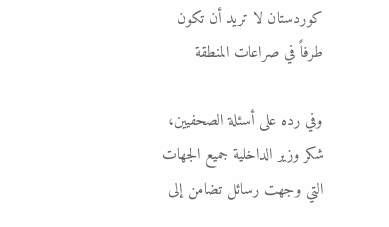كوردستان لا تريد أن تكون طرفاً في صراعات المنطقة

وفي رده على أسئلة الصحفيين، شكر وزير الداخلية جميع الجهات التي وجهت رسائل تضامن إلى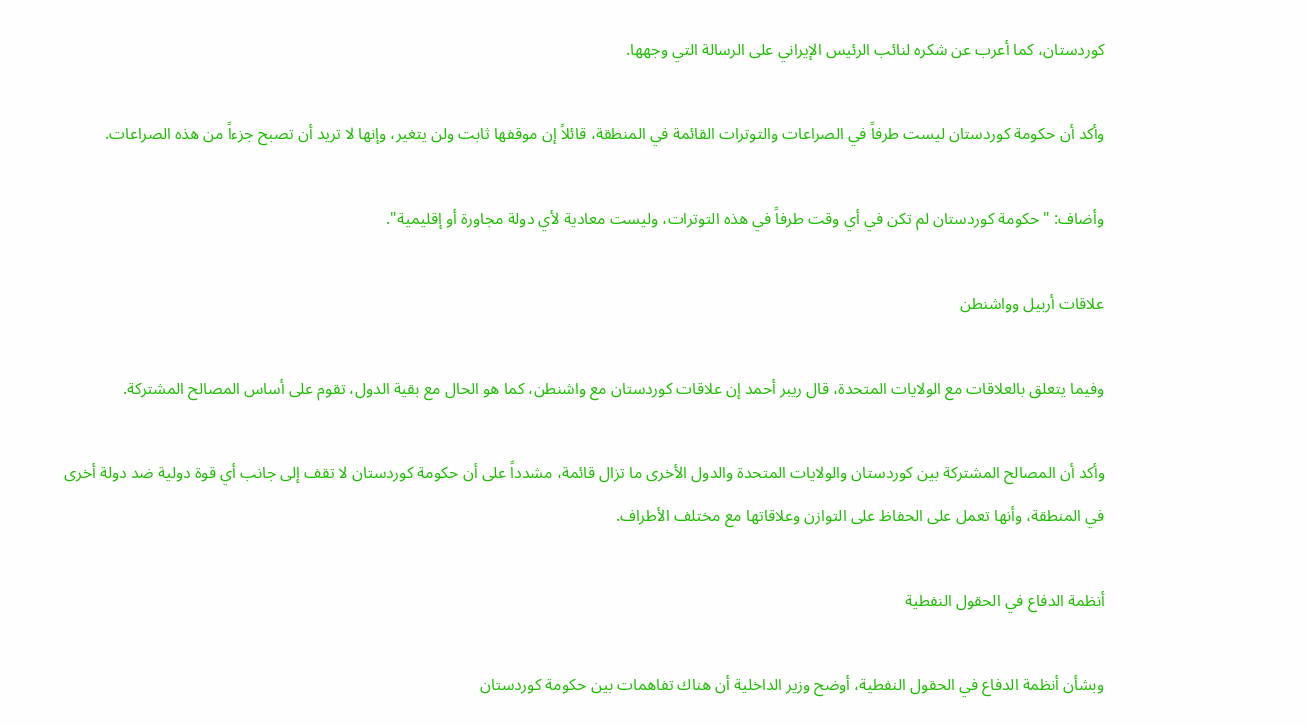كوردستان، كما أعرب عن شكره لنائب الرئيس الإيراني على الرسالة التي وجهها.

وأكد أن حكومة كوردستان ليست طرفاً في الصراعات والتوترات القائمة في المنطقة، قائلاً إن موقفها ثابت ولن يتغير، وإنها لا تريد أن تصبح جزءاً من هذه الصراعات.

وأضاف: "حكومة كوردستان لم تكن في أي وقت طرفاً في هذه التوترات، وليست معادية لأي دولة مجاورة أو إقليمية".

علاقات أربيل وواشنطن

وفيما يتعلق بالعلاقات مع الولايات المتحدة، قال ريبر أحمد إن علاقات كوردستان مع واشنطن، كما هو الحال مع بقية الدول، تقوم على أساس المصالح المشتركة.

وأكد أن المصالح المشتركة بين كوردستان والولايات المتحدة والدول الأخرى ما تزال قائمة، مشدداً على أن حكومة كوردستان لا تقف إلى جانب أي قوة دولية ضد دولة أخرى في المنطقة، وأنها تعمل على الحفاظ على التوازن وعلاقاتها مع مختلف الأطراف.

أنظمة الدفاع في الحقول النفطية

وبشأن أنظمة الدفاع في الحقول النفطية، أوضح وزير الداخلية أن هناك تفاهمات بين حكومة كوردستان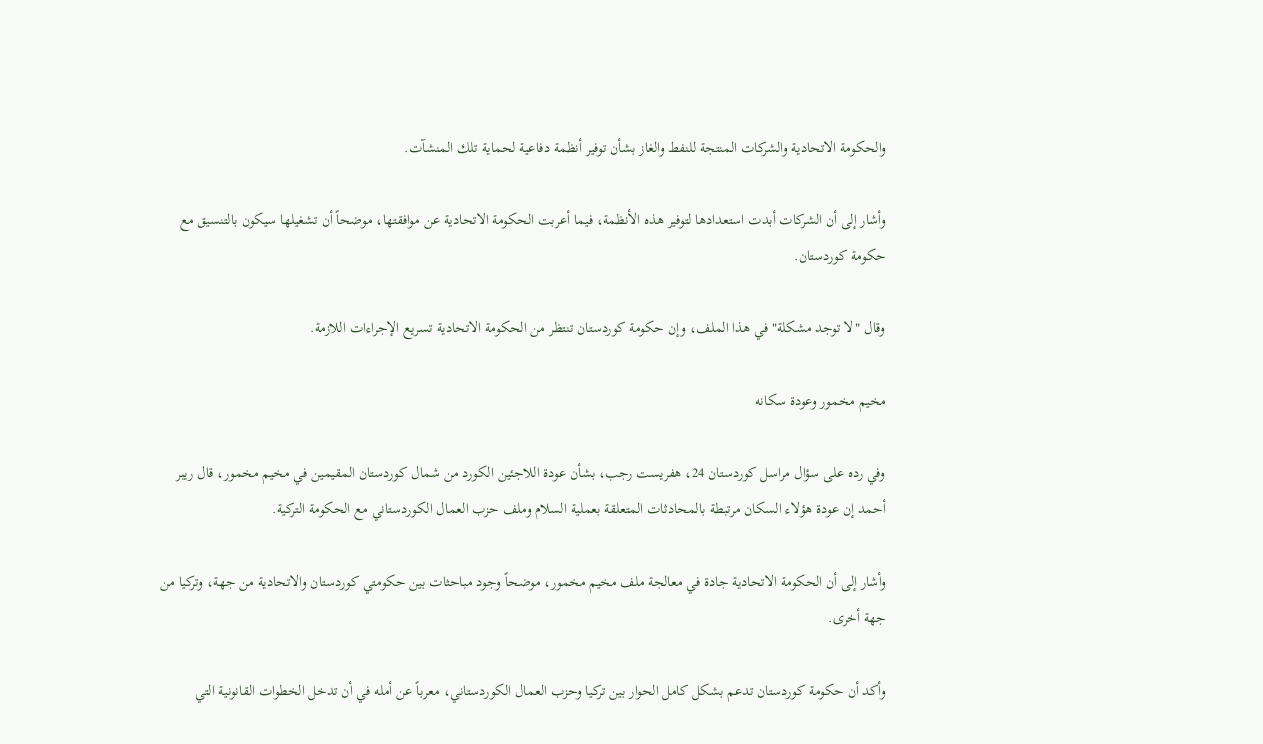والحكومة الاتحادية والشركات المنتجة للنفط والغاز بشأن توفير أنظمة دفاعية لحماية تلك المنشآت.

وأشار إلى أن الشركات أبدت استعدادها لتوفير هذه الأنظمة، فيما أعربت الحكومة الاتحادية عن موافقتها، موضحاً أن تشغيلها سيكون بالتنسيق مع حكومة كوردستان.

وقال "لا توجد مشكلة" في هذا الملف، وإن حكومة كوردستان تنتظر من الحكومة الاتحادية تسريع الإجراءات اللازمة.

مخيم مخمور وعودة سكانه

وفي رده على سؤال مراسل كوردستان 24، هفريست رجب، بشأن عودة اللاجئين الكورد من شمال كوردستان المقيمين في مخيم مخمور، قال ريبر أحمد إن عودة هؤلاء السكان مرتبطة بالمحادثات المتعلقة بعملية السلام وملف حزب العمال الكوردستاني مع الحكومة التركية.

وأشار إلى أن الحكومة الاتحادية جادة في معالجة ملف مخيم مخمور، موضحاً وجود مباحثات بين حكومتي كوردستان والاتحادية من جهة، وتركيا من جهة أخرى.

وأكد أن حكومة كوردستان تدعم بشكل كامل الحوار بين تركيا وحزب العمال الكوردستاني، معرباً عن أمله في أن تدخل الخطوات القانونية التي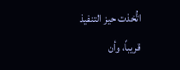اتُّخذت حيز التنفيذ قريباً، وأن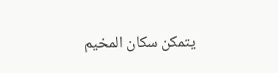يتمكن سكان المخيم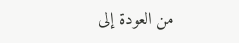من العودة إلى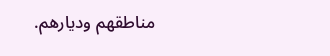مناطقهم وديارهم.